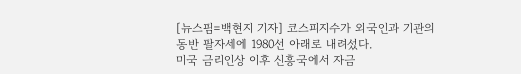[뉴스핌=백현지 기자] 코스피지수가 외국인과 기관의 동반 팔자세에 1980선 아래로 내려섰다.
미국 금리인상 이후 신흥국에서 자금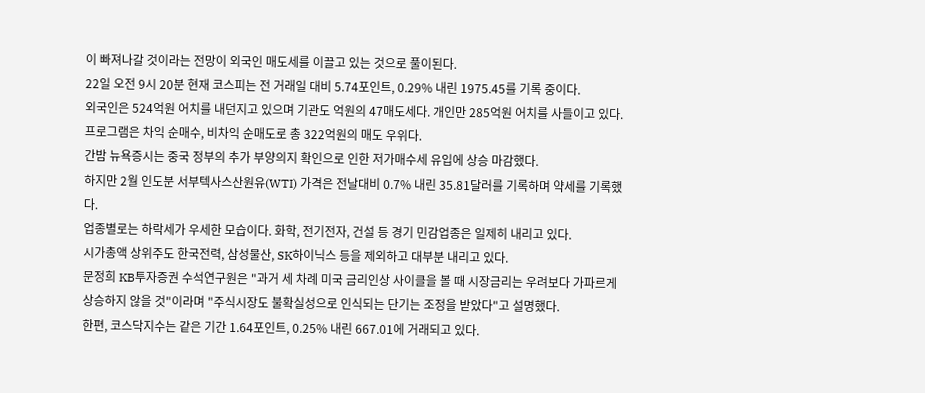이 빠져나갈 것이라는 전망이 외국인 매도세를 이끌고 있는 것으로 풀이된다.
22일 오전 9시 20분 현재 코스피는 전 거래일 대비 5.74포인트, 0.29% 내린 1975.45를 기록 중이다.
외국인은 524억원 어치를 내던지고 있으며 기관도 억원의 47매도세다. 개인만 285억원 어치를 사들이고 있다.
프로그램은 차익 순매수, 비차익 순매도로 총 322억원의 매도 우위다.
간밤 뉴욕증시는 중국 정부의 추가 부양의지 확인으로 인한 저가매수세 유입에 상승 마감했다.
하지만 2월 인도분 서부텍사스산원유(WTI) 가격은 전날대비 0.7% 내린 35.81달러를 기록하며 약세를 기록했다.
업종별로는 하락세가 우세한 모습이다. 화학, 전기전자, 건설 등 경기 민감업종은 일제히 내리고 있다.
시가총액 상위주도 한국전력, 삼성물산, SK하이닉스 등을 제외하고 대부분 내리고 있다.
문정희 KB투자증권 수석연구원은 "과거 세 차례 미국 금리인상 사이클을 볼 때 시장금리는 우려보다 가파르게 상승하지 않을 것"이라며 "주식시장도 불확실성으로 인식되는 단기는 조정을 받았다"고 설명했다.
한편, 코스닥지수는 같은 기간 1.64포인트, 0.25% 내린 667.01에 거래되고 있다.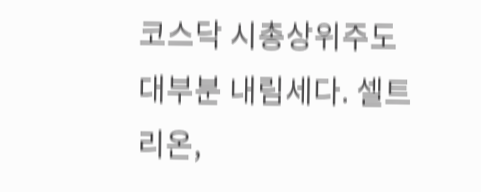코스닥 시총상위주도 대부분 내림세다. 셀트리온,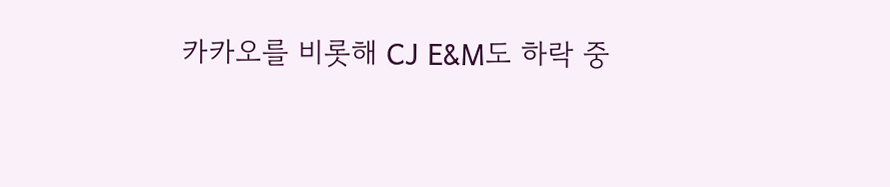카카오를 비롯해 CJ E&M도 하락 중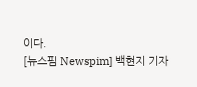이다.
[뉴스핌 Newspim] 백현지 기자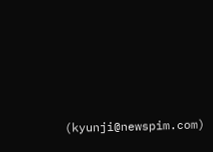(kyunji@newspim.com)